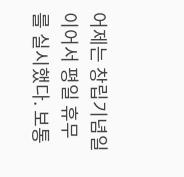어제는 창립기념일이어서 평일 휴무를 실시했다. 보통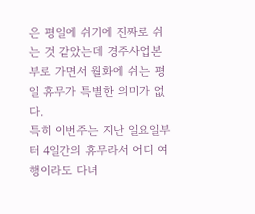은 평일에 쉬기에 진짜로 쉬는 것 같았는데 경주사업본부로 가면서 월화에 쉬는 평일 휴무가 특별한 의미가 없다.
특히 이번주는 지난 일요일부터 4일간의 휴무라서 어디 여행이라도 다녀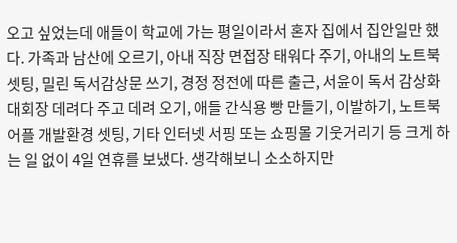오고 싶었는데 애들이 학교에 가는 평일이라서 혼자 집에서 집안일만 했다. 가족과 남산에 오르기, 아내 직장 면접장 태워다 주기, 아내의 노트북 셋팅, 밀린 독서감상문 쓰기, 경정 정전에 따른 출근, 서윤이 독서 감상화 대회장 데려다 주고 데려 오기, 애들 간식용 빵 만들기, 이발하기, 노트북 어플 개발환경 셋팅, 기타 인터넷 서핑 또는 쇼핑몰 기웃거리기 등 크게 하는 일 없이 4일 연휴를 보냈다. 생각해보니 소소하지만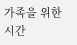가족을 위한 시간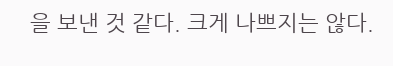을 보낸 것 같다. 크게 나쁘지는 않다.